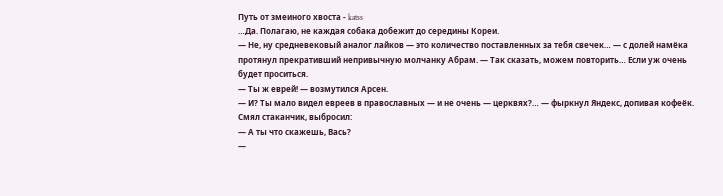Путь от змеиного хвоста - katss
…Да. Полагаю, не каждая собака добежит до середины Кореи.
— Не, ну средневековый аналог лайков — это количество поставленных за тебя свечек… — с долей намёка протянул прекративший непривычную молчанку Абрам. — Так сказать, можем повторить… Если уж очень будет проситься.
— Ты ж еврей! — возмутился Арсен.
— И? Ты мало видел евреев в православных — и не очень — церквях?… — фыркнул Яндекс, допивая кофеёк. Смял стаканчик, выбросил:
— А ты что скажешь, Вась?
—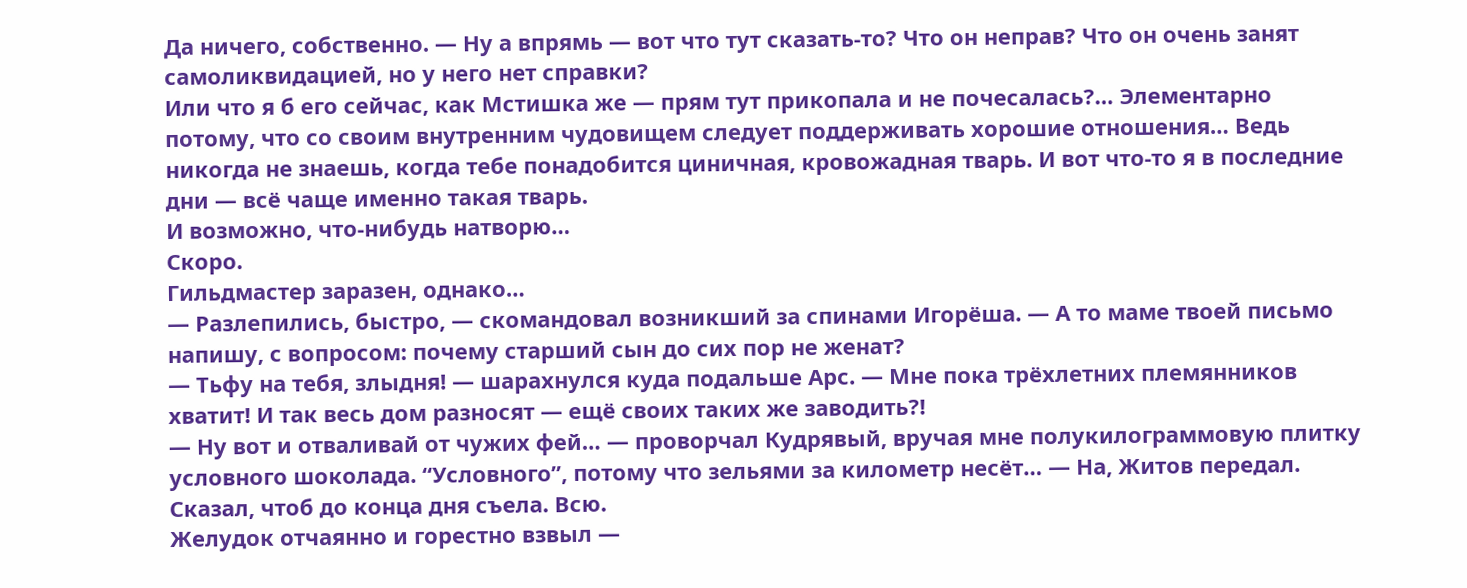Да ничего, собственно. — Ну а впрямь — вот что тут сказать-то? Что он неправ? Что он очень занят самоликвидацией, но у него нет справки?
Или что я б его сейчас, как Мстишка же — прям тут прикопала и не почесалась?… Элементарно потому, что со своим внутренним чудовищем следует поддерживать хорошие отношения… Ведь никогда не знаешь, когда тебе понадобится циничная, кровожадная тварь. И вот что-то я в последние дни — всё чаще именно такая тварь.
И возможно, что-нибудь натворю…
Скоро.
Гильдмастер заразен, однако…
— Разлепились, быстро, — скомандовал возникший за спинами Игорёша. — А то маме твоей письмо напишу, с вопросом: почему старший сын до сих пор не женат?
— Тьфу на тебя, злыдня! — шарахнулся куда подальше Арс. — Мне пока трёхлетних племянников хватит! И так весь дом разносят — ещё своих таких же заводить?!
— Ну вот и отваливай от чужих фей… — проворчал Кудрявый, вручая мне полукилограммовую плитку условного шоколада. “Условного”, потому что зельями за километр несёт… — На, Житов передал. Сказал, чтоб до конца дня съела. Всю.
Желудок отчаянно и горестно взвыл —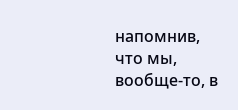напомнив, что мы, вообще-то, в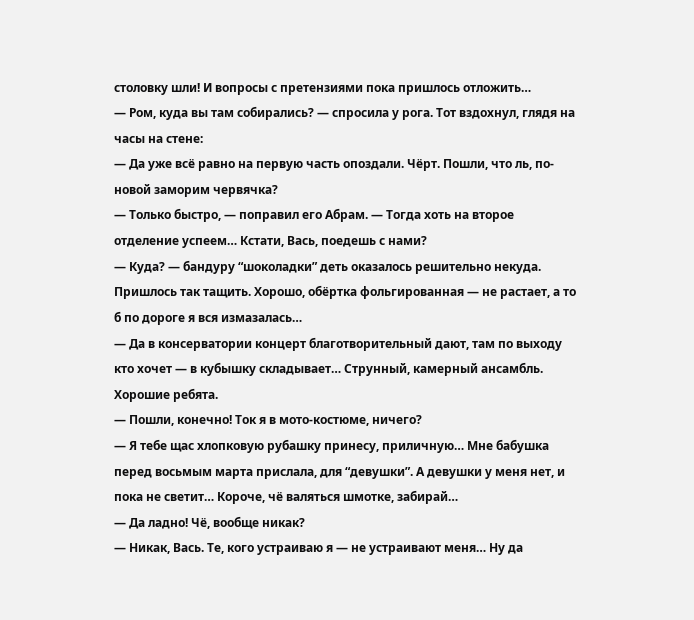столовку шли! И вопросы с претензиями пока пришлось отложить…
— Ром, куда вы там собирались? — спросила у рога. Тот вздохнул, глядя на часы на стене:
— Да уже всё равно на первую часть опоздали. Чёрт. Пошли, что ль, по-новой заморим червячка?
— Только быстро, — поправил его Абрам. — Тогда хоть на второе отделение успеем… Кстати, Вась, поедешь с нами?
— Куда? — бандуру “шоколадки” деть оказалось решительно некуда. Пришлось так тащить. Хорошо, обёртка фольгированная — не растает, а то б по дороге я вся измазалась…
— Да в консерватории концерт благотворительный дают, там по выходу кто хочет — в кубышку складывает… Струнный, камерный ансамбль. Хорошие ребята.
— Пошли, конечно! Ток я в мото-костюме, ничего?
— Я тебе щас хлопковую рубашку принесу, приличную… Мне бабушка перед восьмым марта прислала, для “девушки”. А девушки у меня нет, и пока не светит… Короче, чё валяться шмотке, забирай…
— Да ладно! Чё, вообще никак?
— Никак, Вась. Те, кого устраиваю я — не устраивают меня… Ну да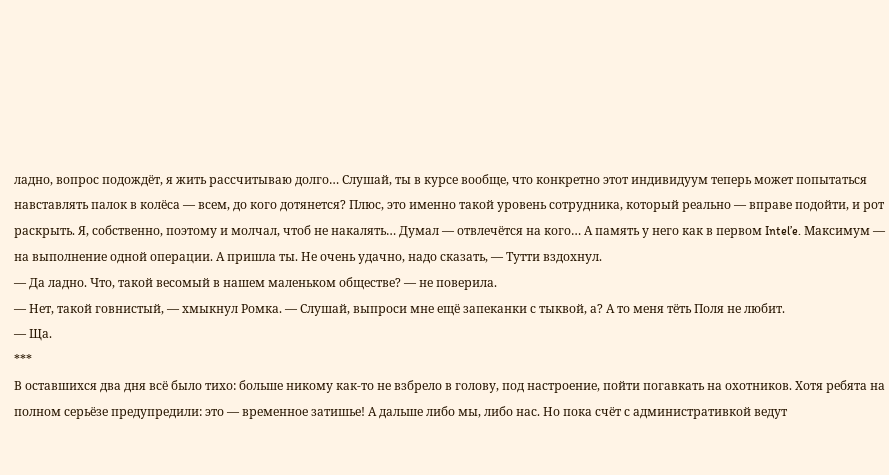ладно, вопрос подождёт, я жить рассчитываю долго… Слушай, ты в курсе вообще, что конкретно этот индивидуум теперь может попытаться навставлять палок в колёса — всем, до кого дотянется? Плюс, это именно такой уровень сотрудника, который реально — вправе подойти, и рот раскрыть. Я, собственно, поэтому и молчал, чтоб не накалять… Думал — отвлечётся на кого… А память у него как в первом Intel’e. Максимум — на выполнение одной операции. А пришла ты. Не очень удачно, надо сказать, — Тутти вздохнул.
— Да ладно. Что, такой весомый в нашем маленьком обществе? — не поверила.
— Нет, такой говнистый, — хмыкнул Ромка. — Слушай, выпроси мне ещё запеканки с тыквой, а? А то меня тёть Поля не любит.
— Ща.
***
В оставшихся два дня всё было тихо: больше никому как-то не взбрело в голову, под настроение, пойти погавкать на охотников. Хотя ребята на полном серьёзе предупредили: это — временное затишье! А дальше либо мы, либо нас. Но пока счёт с административкой ведут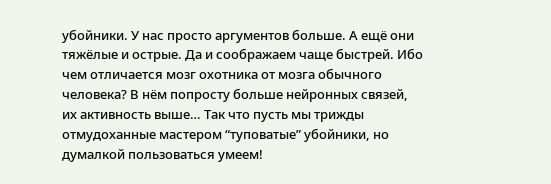убойники. У нас просто аргументов больше. А ещё они тяжёлые и острые. Да и соображаем чаще быстрей. Ибо чем отличается мозг охотника от мозга обычного человека? В нём попросту больше нейронных связей, их активность выше… Так что пусть мы трижды отмудоханные мастером “туповатые” убойники, но думалкой пользоваться умеем!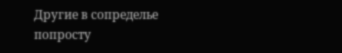Другие в сопределье попросту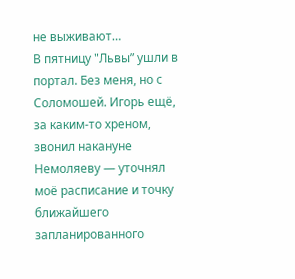не выживают…
В пятницу "Львы” ушли в портал. Без меня, но с Соломошей. Игорь ещё, за каким-то хреном, звонил накануне Немоляеву — уточнял моё расписание и точку ближайшего запланированного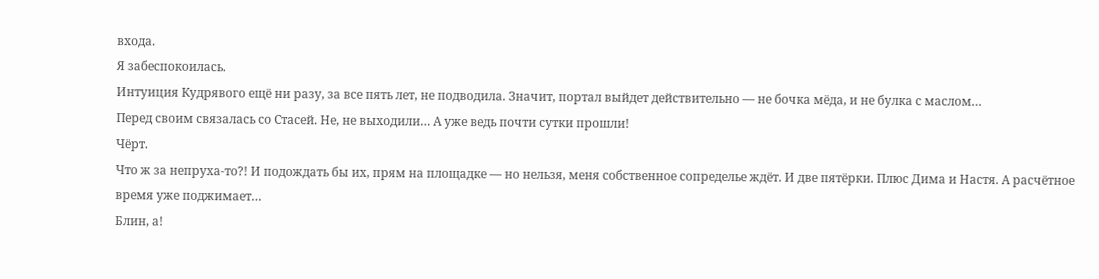входа.
Я забеспокоилась.
Интуиция Кудрявого ещё ни разу, за все пять лет, не подводила. Значит, портал выйдет действительно — не бочка мёда, и не булка с маслом…
Перед своим связалась со Стасей. Не, не выходили… А уже ведь почти сутки прошли!
Чёрт.
Что ж за непруха-то?! И подождать бы их, прям на площадке — но нельзя, меня собственное сопределье ждёт. И две пятёрки. Плюс Дима и Настя. А расчётное время уже поджимает…
Блин, а!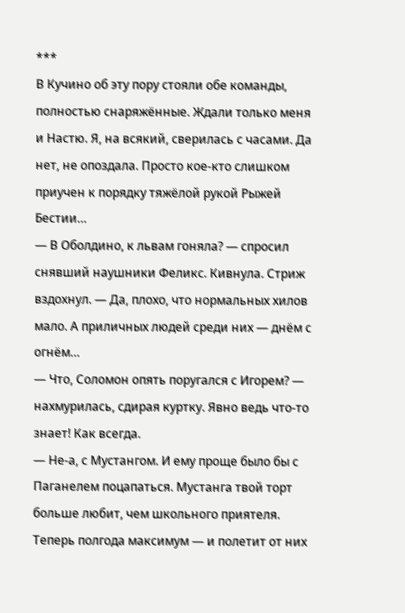***
В Кучино об эту пору стояли обе команды, полностью снаряжённые. Ждали только меня и Настю. Я, на всякий, сверилась с часами. Да нет, не опоздала. Просто кое-кто слишком приучен к порядку тяжёлой рукой Рыжей Бестии…
— В Оболдино, к львам гоняла? — спросил снявший наушники Феликс. Кивнула. Стриж вздохнул. — Да, плохо, что нормальных хилов мало. А приличных людей среди них — днём с огнём…
— Что, Соломон опять поругался с Игорем? — нахмурилась, сдирая куртку. Явно ведь что-то знает! Как всегда.
— Не-а, с Мустангом. И ему проще было бы с Паганелем поцапаться. Мустанга твой торт больше любит, чем школьного приятеля. Теперь полгода максимум — и полетит от них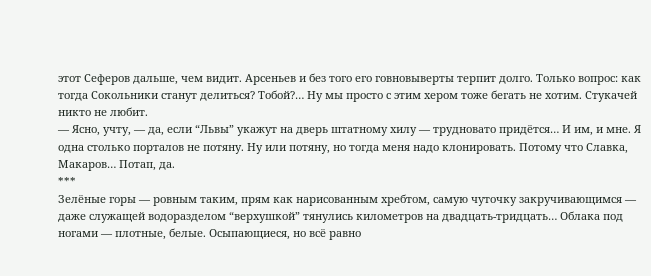этот Сеферов дальше, чем видит. Арсеньев и без того его говновыверты терпит долго. Только вопрос: как тогда Сокольники станут делиться? Тобой?… Ну мы просто с этим хером тоже бегать не хотим. Стукачей никто не любит.
— Ясно, учту, — да, если “Львы” укажут на дверь штатному хилу — трудновато придётся… И им, и мне. Я одна столько порталов не потяну. Ну или потяну, но тогда меня надо клонировать. Потому что Славка, Макаров… Потап, да.
***
Зелёные горы — ровным таким, прям как нарисованным хребтом, самую чуточку закручивающимся — даже служащей водоразделом “верхушкой” тянулись километров на двадцать-тридцать… Облака под ногами — плотные, белые. Осыпающиеся, но всё равно